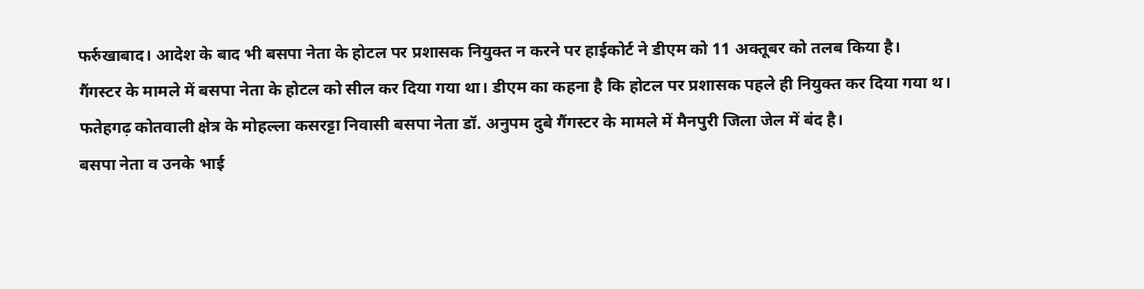फर्रुखाबाद। आदेश के बाद भी बसपा नेता के होटल पर प्रशासक नियुक्त न करने पर हाईकोर्ट ने डीएम को 11 अक्तूबर को तलब किया है।
गैंगस्टर के मामले में बसपा नेता के होटल को सील कर दिया गया था। डीएम का कहना है कि होटल पर प्रशासक पहले ही नियुक्त कर दिया गया थ।
फतेहगढ़ कोतवाली क्षेत्र के मोहल्ला कसरट्टा निवासी बसपा नेता डॉ. अनुपम दुबे गैंगस्टर के मामले में मैनपुरी जिला जेल में बंद है।
बसपा नेता व उनके भाई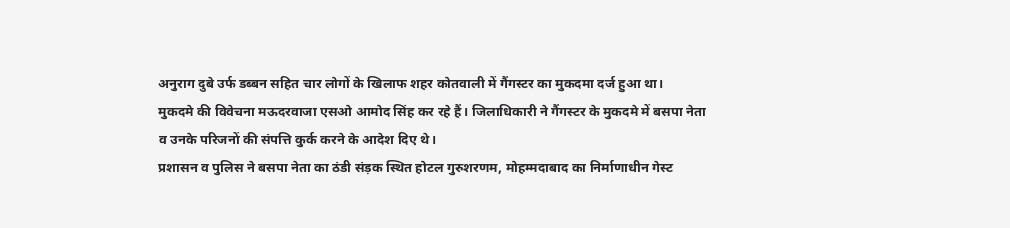अनुराग दुबे उर्फ डब्बन सहित चार लोगों के खिलाफ शहर कोतवाली में गैंगस्टर का मुकदमा दर्ज हुआ था।
मुकदमे की विवेचना मऊदरवाजा एसओ आमोद सिंह कर रहे हैं। जिलाधिकारी ने गैंगस्टर के मुकदमे में बसपा नेता व उनके परिजनों की संपत्ति कुर्क करने के आदेश दिए थे।
प्रशासन व पुलिस ने बसपा नेता का ठंडी संड़क स्थित होटल गुरुशरणम, मोहम्मदाबाद का निर्माणाधीन गेस्ट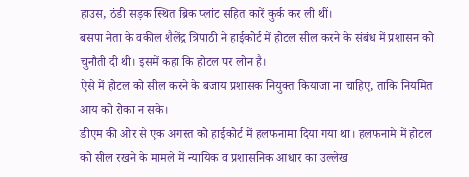हाउस, ठंडी सड़क स्थित ब्रिक प्लांट सहित कारें कुर्क कर ली थीं।
बसपा नेता के वकील शैलेंद्र त्रिपाठी ने हाईकोर्ट में होटल सील करने के संबंध में प्रशासन को चुनौती दी थी। इसमें कहा कि होटल पर लोन है।
ऐसे में होटल को सील करने के बजाय प्रशासक नियुक्त कियाजा ना चाहिए, ताकि नियमित आय को रोका न सके।
डीएम की ओर से एक अगस्त को हाईकोर्ट में हलफनामा दिया गया था। हलफनामे में होटल को सील रखने के मामले में न्यायिक व प्रशासनिक आधार का उल्लेख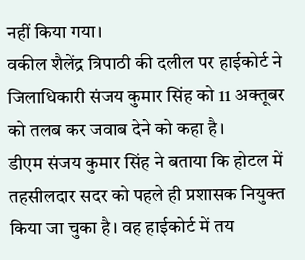नहीं किया गया।
वकील शैलेंद्र त्रिपाठी की दलील पर हाईकोर्ट ने जिलाधिकारी संजय कुमार सिंह को 11 अक्तूबर को तलब कर जवाब देने को कहा है।
डीएम संजय कुमार सिंह ने बताया कि होटल में तहसीलदार सदर को पहले ही प्रशासक नियुक्त किया जा चुका है। वह हाईकोर्ट में तय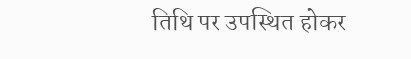तिथि पर उपस्थित होकर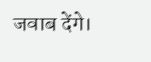जवाब देंगे।